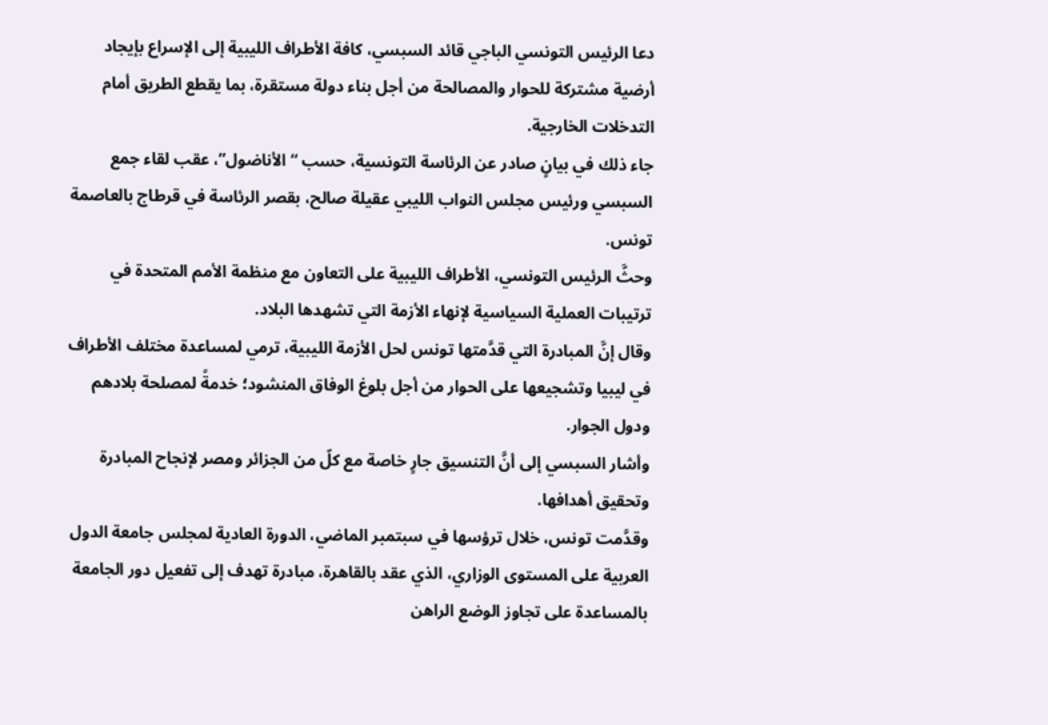دعا الرئيس التونسي الباجي قائد السبسي، كافة الأطراف الليبية إلى الإسراع بإيجاد أرضية مشتركة للحوار والمصالحة من أجل بناء دولة مستقرة، بما يقطع الطريق أمام التدخلات الخارجية.
جاء ذلك في بيانٍ صادر عن الرئاسة التونسية، حسب “الأناضول”، عقب لقاء جمع السبسي ورئيس مجلس النواب الليبي عقيلة صالح، بقصر الرئاسة في قرطاج بالعاصمة تونس.
وحثَّ الرئيس التونسي، الأطراف الليبية على التعاون مع منظمة الأمم المتحدة في ترتيبات العملية السياسية لإنهاء الأزمة التي تشهدها البلاد.
وقال إنَّ المبادرة التي قدَّمتها تونس لحل الأزمة الليبية، ترمي لمساعدة مختلف الأطراف في ليبيا وتشجيعها على الحوار من أجل بلوغ الوفاق المنشود؛ خدمةً لمصلحة بلادهم ودول الجوار.
وأشار السبسي إلى أنَّ التنسيق جارٍ خاصة مع كلّ من الجزائر ومصر لإنجاح المبادرة وتحقيق أهدافها.
وقدَّمت تونس، خلال ترؤسها في سبتمبر الماضي، الدورة العادية لمجلس جامعة الدول العربية على المستوى الوزاري، الذي عقد بالقاهرة، مبادرة تهدف إلى تفعيل دور الجامعة بالمساعدة على تجاوز الوضع الراهن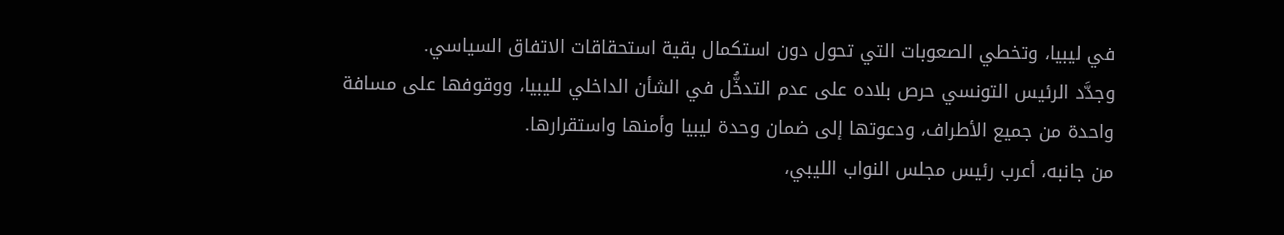في ليبيا، وتخطي الصعوبات التي تحول دون استكمال بقية استحقاقات الاتفاق السياسي.
وجدَّد الرئيس التونسي حرص بلاده على عدم التدخُّل في الشأن الداخلي لليبيا، ووقوفها على مسافة واحدة من جميع الأطراف، ودعوتها إلى ضمان وحدة ليبيا وأمنها واستقرارها.
من جانبه، أعرب رئيس مجلس النواب الليبي،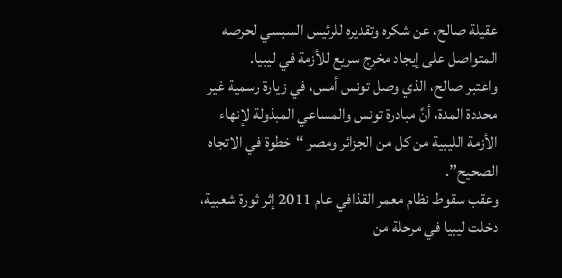عقيلة صالح، عن شكره وتقديره للرئيس السبسي لحرصه المتواصل على إيجاد مخرج سريع للأزمة في ليبيا.
واعتبر صالح، الذي وصل تونس أمس، في زيارة رسمية غير محددة المدة، أنَّ مبادرة تونس والمساعي المبذولة لإنهاء الأزمة الليبية من كل من الجزائر ومصر “خطوة في الاتجاه الصحيح”.
وعقب سقوط نظام معمر القذافي عام 2011 إثر ثورة شعبية، دخلت ليبيا في مرحلة من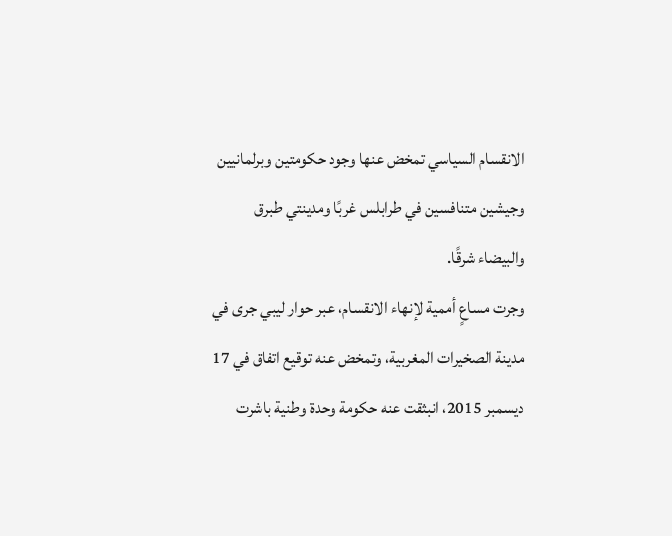الانقسام السياسي تمخض عنها وجود حكومتين وبرلمانيين وجيشين متنافسين في طرابلس غربًا ومدينتي طبرق والبيضاء شرقًا.
وجرت مساعٍ أممية لإنهاء الانقسام، عبر حوار ليبي جرى في مدينة الصخيرات المغربية، وتمخض عنه توقيع اتفاق في 17 ديسمبر 2015، انبثقت عنه حكومة وحدة وطنية باشرت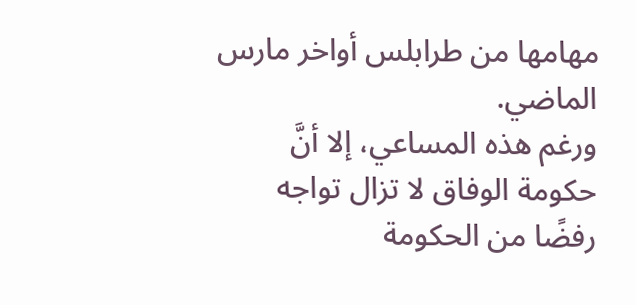مهامها من طرابلس أواخر مارس الماضي.
ورغم هذه المساعي، إلا أنَّ حكومة الوفاق لا تزال تواجه رفضًا من الحكومة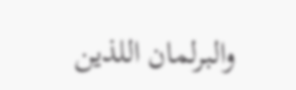والبرلمان اللذين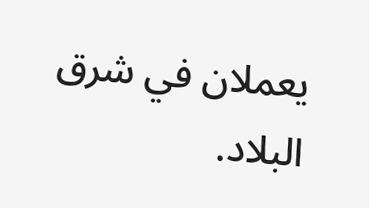يعملان في شرق البلاد.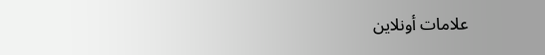علامات أونلاين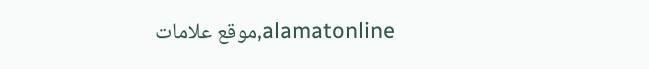alamatonline,موقع علامات